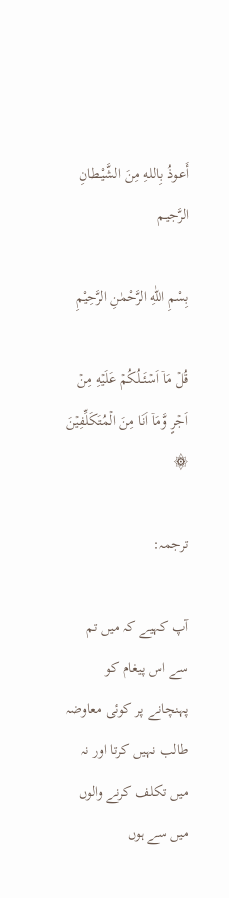أَعـوذُ بِاللهِ مِنَ الشَّيْـطانِ الرَّجيـم

بِسْمِ اللّٰهِ الرَّحْمٰنِ الرَّحِيْمِ

قُلۡ مَاۤ اَسۡئَــلُكُمۡ عَلَيۡهِ مِنۡ اَجۡرٍ وَّمَاۤ اَنَا مِنَ الۡمُتَكَلِّفِيۡنَ ۞

ترجمہ:

آپ کہیے کہ میں تم سے اس پیغام کو پہنچانے پر کوئی معاوضہ طالب نہیں کرتا اور نہ میں تکلف کرنے والوں میں سے ہوں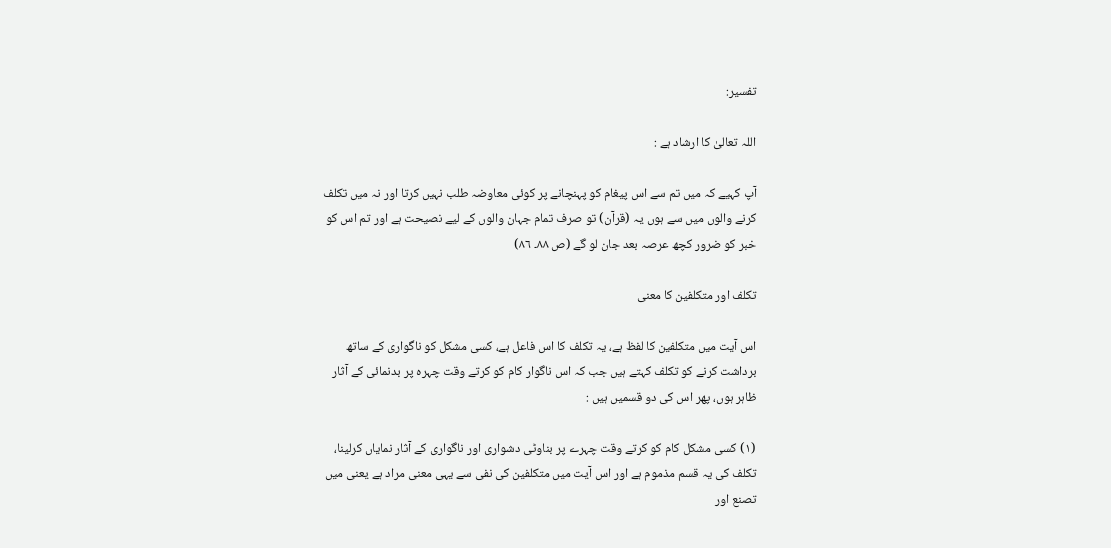تفسیر:

اللہ تعالیٰ کا ارشاد ہے :

آپ کہیے کہ میں تم سے اس پیغام کو پہنچانے پر کوئی معاوضہ طلب نہیں کرتا اور نہ میں تکلف کرنے والوں میں سے ہوں یہ (قرآن) تو صرف تمام جہان والوں کے لیے نصیحت ہے اور تم اس کو خبر کو ضرور کچھ عرصہ بعد جان لو گے (ص ٨٨۔ ٨٦)

تکلف اور متکلفین کا معنی

اس آیت میں متکلفین کا لفظ ہے، یہ تکلف کا اس فاعل ہے، کسی مشکل کو ناگواری کے ساتھ برداشت کرنے کو تکلف کہتے ہیں جب کہ اس ناگوار کام کو کرتے وقت چہرہ پر بدنمائی کے آثار ظاہر ہوں، پھر اس کی دو قسمیں ہیں :

(١) کسی مشکل کام کو کرتے وقت چہرے پر بناوٹی دشواری اور ناگواری کے آثار نمایاں کرلینا، تکلف کی یہ قسم مذموم ہے اور اس آیت میں متکلفین کی نفی سے یہی معنی مراد ہے یعنی میں تصنع اور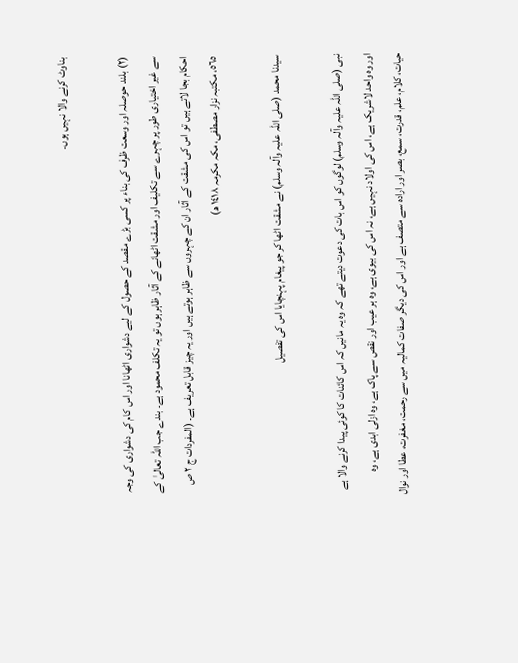بناوٹ کرنے والا نہیں ہوں۔

(٢) بلند حوصلہ اور وسعت ظرف کی بناء پر کسی بڑے مقصد کے حصول کے لیے دشواری اٹھانا اور اس کام کی دشواری کی وجہ سے غیر اختیاری طور پر چہرے سے تکلیف اور مشقت اٹھانے کے آثار ظاہر ہوں تو یہ تکلف محمود ہے۔ بندے جب اللہ تعالیٰ کے احکام بجا لاتے ہیں تو اس کی مشقت کے آثار ان کے چہروں سے ظاہر ہوتے ہیں اور یہ چیز قابل تعریف ہے۔ (المفردات ج ٢ ص ٥٦٥، مکتبہ نزار مصطفی، مکہ مکرمہ ١٤١٨ ھ)

سیدنا محمد (صلی اللہ علیہ وآلہ وسلم) نے مشقت اٹھا کر جو پیغام پہنچایا اس کی تفصیل

نبی (صلی اللہ علیہ وآلہ وسلم) لوگوں کو اس بات کی دعوت دیتے تھے کہ وہ یہ مانیں کہ اس کائنات کا کوئی پیدا کرنے والا ہے اور وہ واحد لاشریک ہے، اس کی اولاد نہیں ہے، نہ اس کی بیوی ہے، وہ ہر عیب اور نقص سے پاک ہے، وہ ازلی ابدی ہے، وہ حیات، کلام، علم، قدرت، سمع، بصر اور ارادہ سے متصف ہے اور اس کی دیگر صفات کمالیہ میں سے رحمت، مغفرت، عطا اور نوال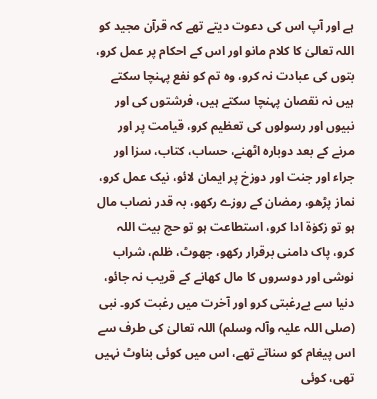ہے اور آپ اس کی دعوت دیتے تھے کہ قرآن مجید کو اللہ تعالیٰ کا کلام مانو اور اس کے احکام پر عمل کرو، بتوں کی عبادت نہ کرو، وہ تم کو نفع پہنچا سکتے ہیں نہ نقصان پہنچا سکتے ہیں، فرشتوں کی اور نبیوں اور رسولوں کی تعظیم کرو، قیامت پر اور مرنے کے بعد دوبارہ اٹھنے، حساب، کتاب، سزا اور جراء اور جنت اور دوزخ پر ایمان لائو، نیک عمل کرو، نماز پڑھو، رمضان کے روزے رکھو، بہ قدر نصاب مال ہو تو زکوٰۃ ادا کرو، استطاعت ہو تو حج بیت اللہ کرو، پاک دامنی برقرار رکھو، جھوٹ، ظلم، شراب نوشی اور دوسروں کا مال کھانے کے قریب نہ جائو، دنیا سے بےرغبتی کرو اور آخرت میں رغبت کرو۔ نبی (صلی اللہ علیہ وآلہ وسلم) اللہ تعالیٰ کی طرف سے اس پیغام کو سناتے تھے، اس میں کوئی بناوٹ نہیں تھی، کوئی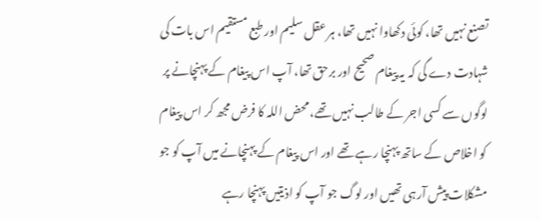تصنع نہیں تھا، کوئی دکھاوا نہیں تھا، ہر عقل سلیم اور طبع مستقیم اس بات کی شہادت دے گی کہ یہ پیغام صحیح اور برحق تھا، آپ اس پیغام کے پہنچانے پر لوگوں سے کسی اجر کے طالب نہیں تھے، محض اللہ کا فرض مجھ کر اس پیغام کو اخلاص کے ساتھ پہنچا رہے تھے اور اس پیغام کے پہنچانے میں آپ کو جو مشکلات پیش آرہی تھیں اور لوگ جو آپ کو اذیتیں پہنچا رہے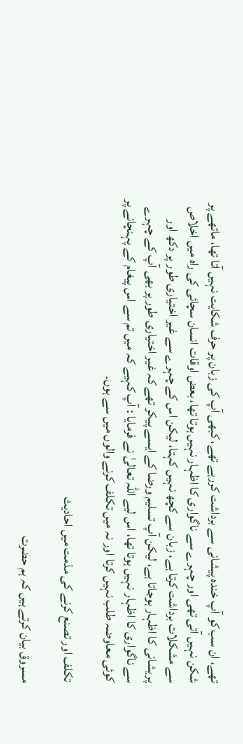تھے، ان سب کو آپ خندہ پیشانی سے برداشت کررہے تھے، کبھی آپ کی زبان پر حرف شکایت نہیں آتا تھا، ماتھے پر شکن نہیں آتی تھی اور چہرے سے ناگواری کا اظہار نہیں ہوتا تھا، بعض اوقات انسان سچائی کی راہ میں اخلاص سے مشکلات برداشت کرتا ہے، زبان سے کچھ نہیں کہتا، لیکن اس کے چہرے سے غیر اختیاری طور پر دکھ اور پریشانی کا اظہار ہوجاتا ہے، لیکن آپ تسلیم ورضا کے ایسے پیکر تھے کہ غیر اختیاری طور پر بھی آپ کے چہرے سے ناگواری کا اظہار نہیں ہوتا تھا، اس لیے اللہ تعالیٰ نے فرمایا : آپ کہیے کہ میں تم سے اس پیغام کے پہنچانے پر کوئی معاوضہ طلب نہیں کرتا اور نہ میں تکلف کرنے والوں میں سے ہوں۔

تکلف اور تصنع کرنے کی مذمت میں احادیث

مسروق بیان کرتے ہیں کہ ہم حضرت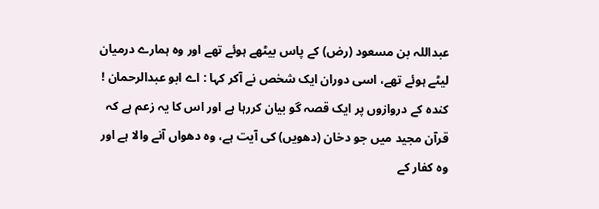عبداللہ بن مسعود (رض) کے پاس بیٹھے ہوئے تھے اور وہ ہمارے درمیان لیٹے ہوئے تھے، اسی دوران ایک شخص نے آکر کہا : اے ابو عبدالرحمان ! کندہ کے دروازوں پر ایک قصہ گو بیان کررہا ہے اور اس کا یہ زعم ہے کہ قرآن مجید میں جو دخان (دھویں) کی آیت ہے، وہ دھواں آنے والا ہے اور وہ کفار کے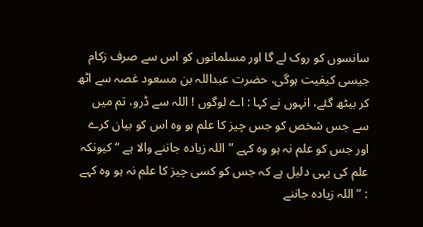سانسوں کو روک لے گا اور مسلمانوں کو اس سے صرف زکام جیسی کیفیت ہوگی، حضرت عبداللہ بن مسعود غصہ سے اٹھ کر بیٹھ گئے، انہوں نے کہا : اے لوگوں ! اللہ سے ڈرو، تم میں سے جس شخص کو جس چیز کا علم ہو وہ اس کو بیان کرے اور جس کو علم نہ ہو وہ کہے ” اللہ زیادہ جاننے والا ہے “ کیونکہ علم کی یہی دلیل ہے کہ جس کو کسی چیز کا علم نہ ہو وہ کہے : ” اللہ زیادہ جاننے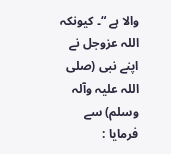والا ہے “۔ کیونکہ اللہ عزوجل نے اپنے نبی (صلی اللہ علیہ وآلہ وسلم) سے فرمایا :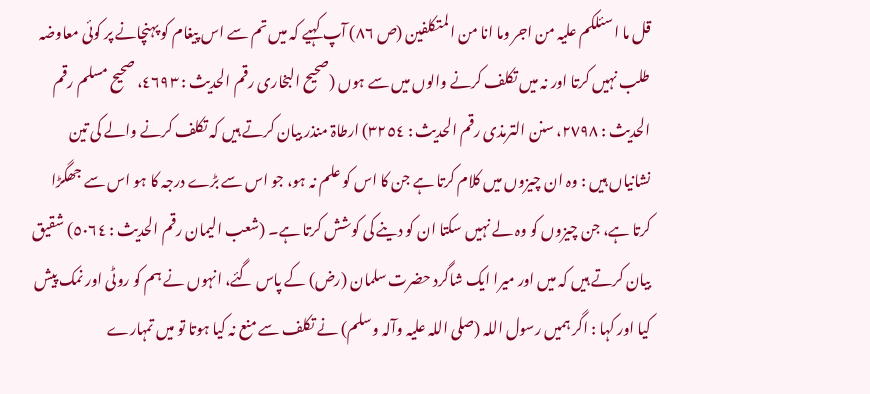قل ما اسئلکم علیہ من اجر وما انا من المتکلفین (ص ٨٦) آپ کہیے کہ میں تم سے اس پیغام کو پہنچانے پر کوئی معاوضہ طلب نہیں کرتا اور نہ میں تکلف کرنے والوں میں سے ہوں (صحیح البخاری رقم الحدیث : ٤٦٩٣، صحیح مسلم رقم الحدیث : ٢٧٩٨، سنن الترمذی رقم الحدیث : ٣٢٥٤) ارطاۃ منذر بیان کرتے ہیں کہ تکلف کرنے والے کی تین نشانیاں ہیں : وہ ان چیزوں میں کلام کرتا ہے جن کا اس کو علم نہ ہو، جو اس سے بڑے درجہ کا ہو اس سے جھگڑا کرتا ہے، جن چیزوں کو وہ لے نہیں سکتا ان کو دینے کی کوشش کرتا ہے۔ (شعب الیمان رقم الحدیث : ٥٠٦٤) شقیق بیان کرتے ہیں کہ میں اور میرا ایک شاگرد حضرت سلمان (رض) کے پاس گئے، انہوں نے ہم کو روٹی اور نمک پیش کیا اور کہا : اگر ہمیں رسول اللہ (صلی اللہ علیہ وآلہ وسلم) نے تکلف سے منع نہ کیا ہوتا تو میں تمہارے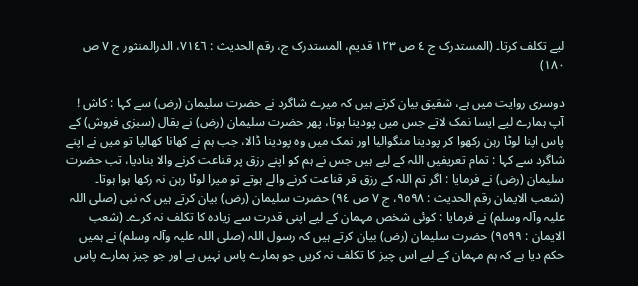لیے تکلف کرتا۔ (المستدرک ج ٤ ص ١٢٣ قدیم، المستدرک ج، رقم الحدیث : ٧١٤٦، الدرالمنثور ج ٧ ص ١٨٠)

دوسری روایت میں ہے، شقیق بیان کرتے ہیں کہ میرے شاگرد نے حضرت سلیمان (رض) سے کہا : کاش ! آپ ہمارے لیے ایسا نمک لاتے جس میں پودینا ہوتا، پھر حضرت سلیمان (رض) نے بقال (سبزی فروش) کے پاس اپنا لوٹا رہن رکھوا کر پودینا منگوالیا اور نمک میں وہ پودینا ڈالا، جب ہم نے کھانا کھالیا تو میں نے اپنے شاگرد سے کہا : تمام تعریفیں اللہ کے لیے ہیں جس نے ہم کو اپنے رزق پر قناعت کرنے والا بنادیا، تب حضرت سلیمان (رض) نے فرمایا : اگر تم اللہ کے رزق قر قناعت کرنے والے ہوتے تو میرا لوٹا رہن نہ رکھا ہوا ہوتا۔ (شعب الایمان رقم الحدیث : ٩٥٩٨، ج ٧ ص ٩٤) حضرت سلیمان (رض) بیان کرتے ہیں کہ نبی (صلی اللہ علیہ وآلہ وسلم) نے فرمایا : کوئی شخص مہمان کے لیے اپنی قدرت سے زیادہ کا تکلف نہ کرے۔ (شعب الایمان : ٩٥٩٩) حضرت سلیمان (رض) بیان کرتے ہیں کہ رسول اللہ (صلی اللہ علیہ وآلہ وسلم) نے ہمیں حکم دیا ہے کہ ہم مہمان کے لیے اس چیز کا تکلف نہ کریں جو ہمارے پاس نہیں ہے اور جو چیز ہمارے پاس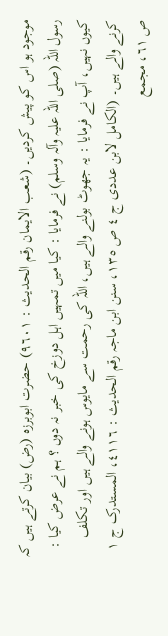موجود ہو اس کو پیش کردیں۔ (شعب الایمان رقم الحدیث : ٩٦٠١) حضرت ابوبرزہ (رض) بیان کرتے ہیں کہ رسول اللہ (صلی اللہ علیہ وآلہ وسلم) نے فرمایا : کیا میں تمہیں اہل دوزخ کی خبر نہ دوں ؟ ہم نے عرض کیا : کیوں نہیں، آپ نے فرمایا : یہ جھوٹ بولنے والے ہیں، اللہ کی رحمت سے مایوس ہونے والے ہیں اور تکلف کرنے والے ہیں۔ (الکامل لابن عددی ج ٤ ص ١٣٥، سنن ابن ماجہ رقم الحدیث : ٤١١٦، المستدرک ج ١ ص ٦١، مجمع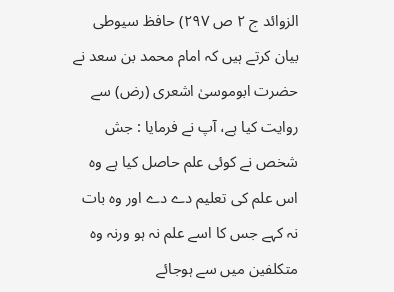الزوائد ج ٢ ص ٢٩٧) حافظ سیوطی بیان کرتے ہیں کہ امام محمد بن سعد نے حضرت ابوموسیٰ اشعری (رض) سے روایت کیا ہے، آپ نے فرمایا : جش شخص نے کوئی علم حاصل کیا ہے وہ اس علم کی تعلیم دے دے اور وہ بات نہ کہے جس کا اسے علم نہ ہو ورنہ وہ متکلفین میں سے ہوجائے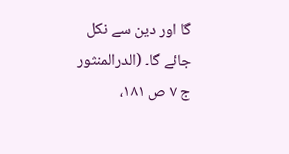گا اور دین سے نکل جائے گا۔ (الدرالمنثور ج ٧ ص ١٨١،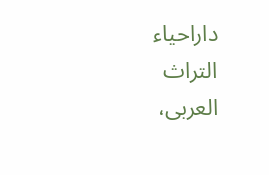داراحیاء التراث العربی،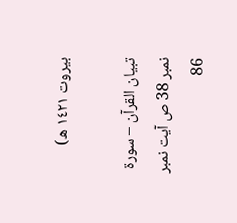بیروت ١٤٢١ ھ)

تبیان القرآن – سورۃ نمبر 38 ص آیت نمبر 86